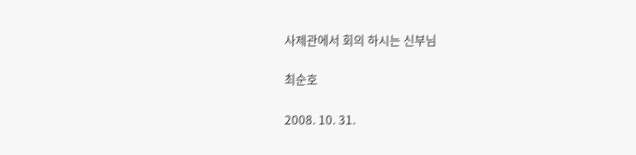사제관에서 회의 하시는 신부님

최순호

2008. 10. 31.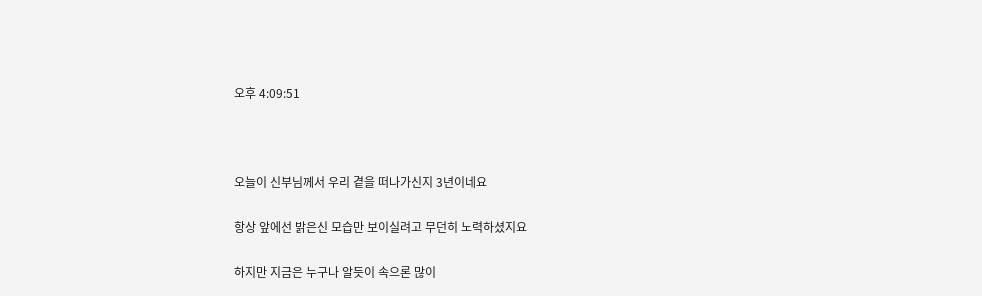오후 4:09:51



오늘이 신부님께서 우리 곁을 떠나가신지 3년이네요

항상 앞에선 밝은신 모습만 보이실려고 무던히 노력하셨지요

하지만 지금은 누구나 알듯이 속으론 많이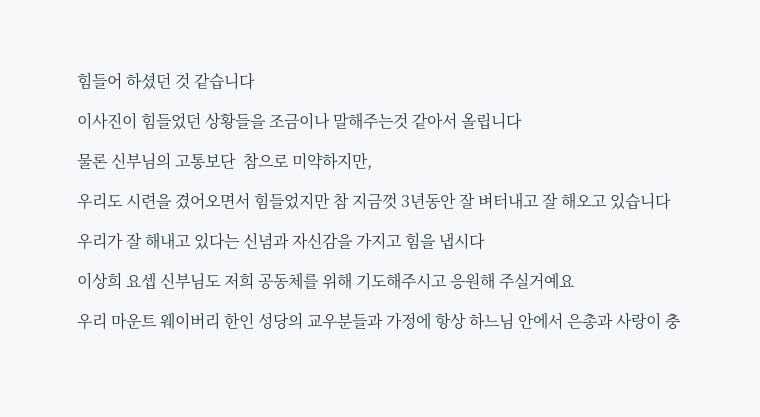힘들어 하셨던 것 같습니다

이사진이 힘들었던 상황들을 조금이나 말해주는것 같아서 올립니다

물론 신부님의 고통보단  참으로 미약하지만,

우리도 시련을 겼어오면서 힘들었지만 참 지금껏 3년동안 잘 벼터내고 잘 해오고 있습니다

우리가 잘 해내고 있다는 신념과 자신감을 가지고 힘을 냅시다

이상희 요셉 신부님도 저희 공동체를 위해 기도해주시고 응원해 주실거예요

우리 마운트 웨이버리 한인 성당의 교우분들과 가정에 항상 하느님 안에서 은총과 사랑이 충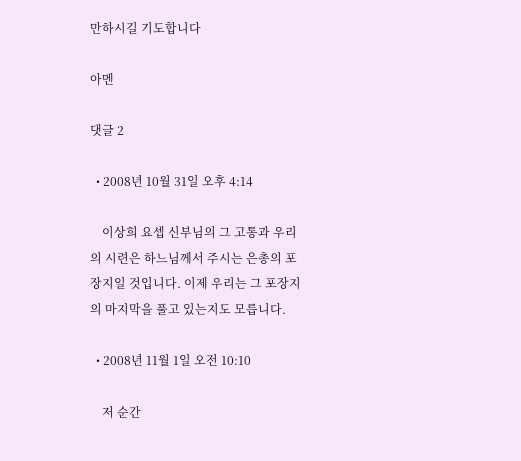만하시길 기도합니다

아멘

댓글 2

  • 2008년 10월 31일 오후 4:14

    이상희 요셉 신부님의 그 고통과 우리의 시련은 하느님께서 주시는 은총의 포장지일 것입니다. 이제 우리는 그 포장지의 마지막을 풀고 있는지도 모릅니다.

  • 2008년 11월 1일 오전 10:10

    저 순간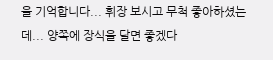을 기억합니다... 휘장 보시고 무척 좋아하셨는데... 양쪽에 장식을 달면 좋겠다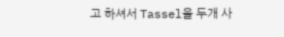고 하셔서 Tassel을 두개 사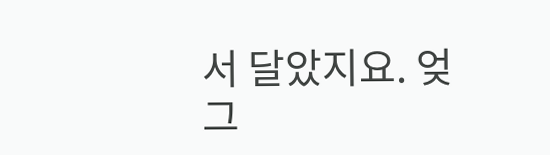서 달았지요. 엊그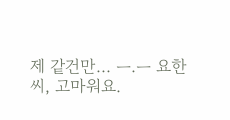제 같건만... ㅡ.ㅡ 요한씨, 고마워요.